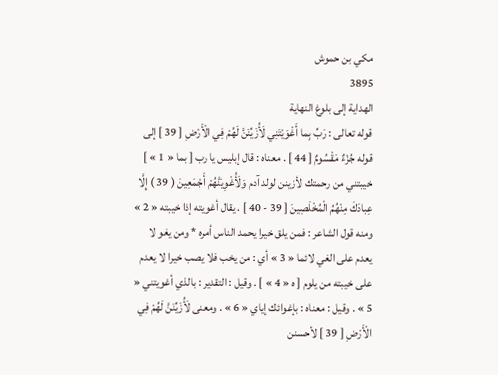مكي بن حموش
3895
الهداية إلى بلوغ النهاية
قوله تعالى : رَبِّ بِما أَغْوَيْتَنِي لَأُزَيِّنَنَّ لَهُمْ فِي الْأَرْضِ [ 39 ] إلى قوله جُزْءٌ مَقْسُومٌ [ 44 ] . معناه : قال إبليس يا رب [ بما « 1 » ] خيبتني من رحمتك لأزينن لولد آدم وَلَأُغْوِيَنَّهُمْ أَجْمَعِينَ ( 39 ) إِلَّا عِبادَكَ مِنْهُمُ الْمُخْلَصِينَ [ 39 - 40 ] . يقال أغويته إذا خيبته « 2 » ومنه قول الشاعر : فمن يلق خيرا يحمد الناس أمره * ومن يغو لا يعدم على الغي لائما « 3 » أي : من يخب فلا يصب خيرا لا يعدم على خيبته من يلوم [ ه « 4 » ] . وقيل : التقدير : بالذي أغويتني « 5 » . وقيل : معناه : بإغوائك إياي « 6 » . ومعنى لَأُزَيِّنَنَّ لَهُمْ فِي الْأَرْضِ [ 39 ] لأحسنن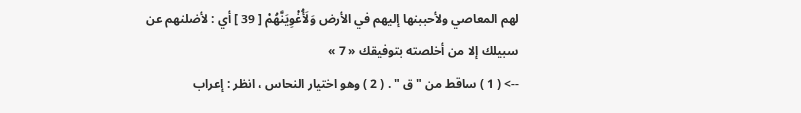لهم المعاصي ولأحببنها إليهم في الأرض وَلَأُغْوِيَنَّهُمْ [ 39 ] أي : لأضلنهم عن سبيلك إلا من أخلصته بتوفيقك « 7 »
--> ( 1 ) ساقط من " ق " . ( 2 ) وهو اختيار النحاس ، انظر : إعراب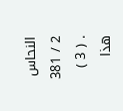النحاس 2 / 381 . ( 3 ) هذا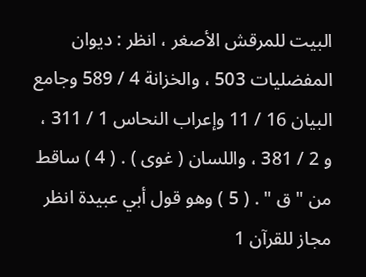البيت للمرقش الأصغر ، انظر : ديوان المفضليات 503 ، والخزانة 4 / 589 وجامع البيان 16 / 11 وإعراب النحاس 1 / 311 ، و 2 / 381 ، واللسان ( غوى ) . ( 4 ) ساقط من " ق " . ( 5 ) وهو قول أبي عبيدة انظر مجاز للقرآن 1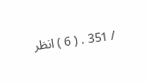/ 351 . ( 6 ) انظر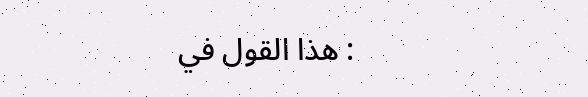: هذا القول في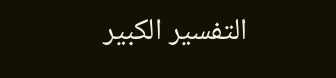التفسير الكبير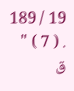19 / 189 . ( 7 ) " ق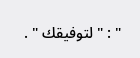" : " لتوفيقك " .